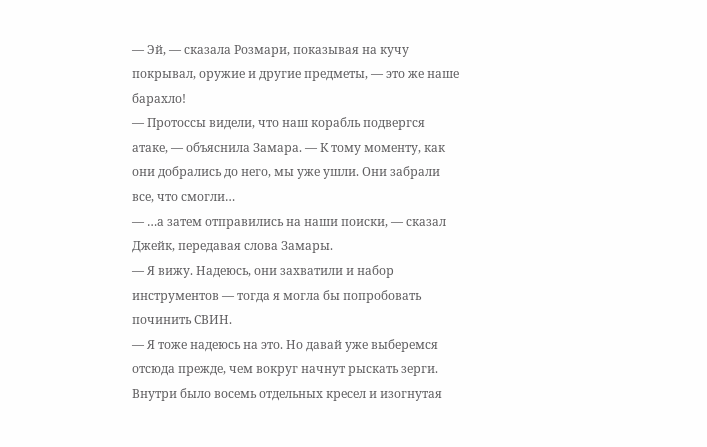— Эй, — сказала Розмари, показывая на кучу покрывал, оружие и другие предметы, — это же наше барахло!
— Протоссы видели, что наш корабль подвергся атаке, — объяснила Замара. — К тому моменту, как они добрались до него, мы уже ушли. Они забрали все, что смогли…
— …а затем отправились на наши поиски, — сказал Джейк, передавая слова Замары.
— Я вижу. Надеюсь, они захватили и набор инструментов — тогда я могла бы попробовать починить СВИН.
— Я тоже надеюсь на это. Но давай уже выберемся отсюда прежде, чем вокруг начнут рыскать зерги.
Внутри было восемь отдельных кресел и изогнутая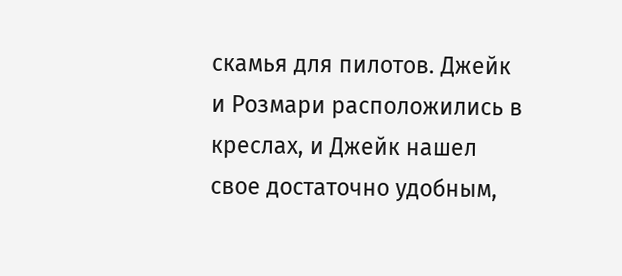скамья для пилотов. Джейк и Розмари расположились в креслах, и Джейк нашел свое достаточно удобным,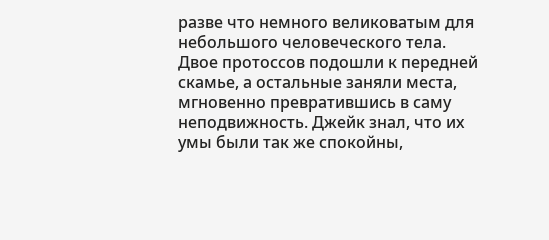разве что немного великоватым для небольшого человеческого тела. Двое протоссов подошли к передней скамье, а остальные заняли места, мгновенно превратившись в саму неподвижность. Джейк знал, что их умы были так же спокойны,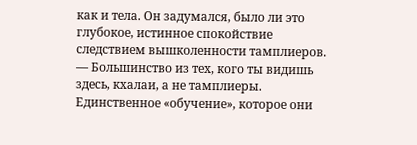как и тела. Он задумался, было ли это глубокое, истинное спокойствие следствием вышколенности тамплиеров.
— Большинство из тех, кого ты видишь здесь, кхалаи, а не тамплиеры. Единственное «обучение», которое они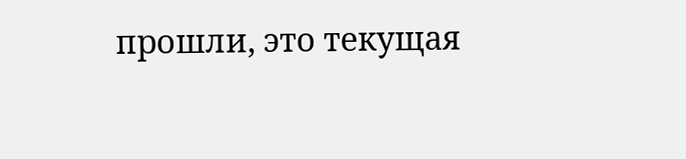прошли, это текущая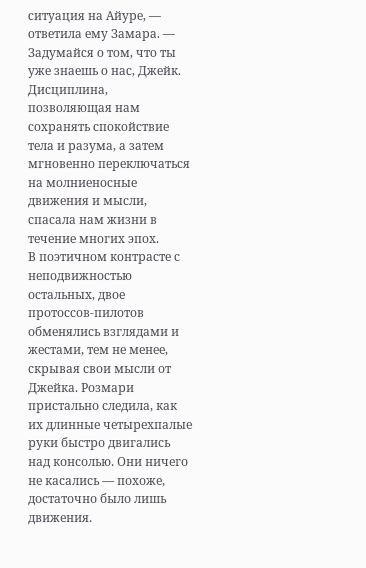ситуация на Айуре, — ответила ему Замара. — Задумайся о том, что ты уже знаешь о нас, Джейк. Дисциплина, позволяющая нам сохранять спокойствие тела и разума, а затем мгновенно переключаться на молниеносные движения и мысли, спасала нам жизни в течение многих эпох.
В поэтичном контрасте с неподвижностью остальных, двое протоссов-пилотов обменялись взглядами и жестами, тем не менее, скрывая свои мысли от Джейка. Розмари пристально следила, как их длинные четырехпалые руки быстро двигались над консолью. Они ничего не касались — похоже, достаточно было лишь движения.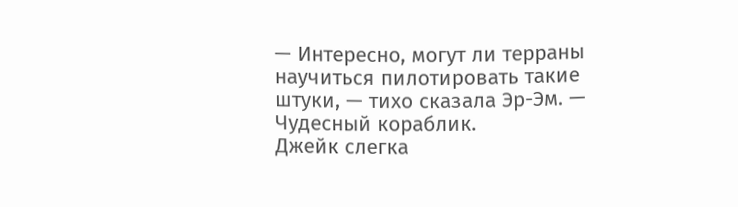— Интересно, могут ли терраны научиться пилотировать такие штуки, — тихо сказала Эр-Эм. — Чудесный кораблик.
Джейк слегка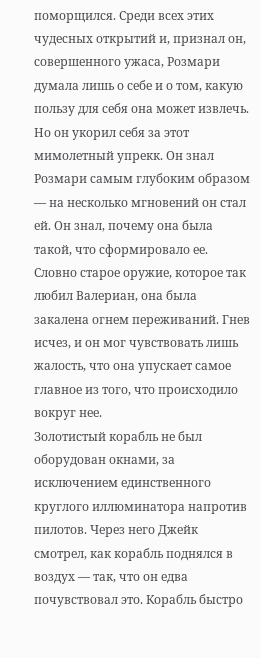поморщился. Среди всех этих чудесных открытий и, признал он, совершенного ужаса, Розмари думала лишь о себе и о том, какую пользу для себя она может извлечь. Но он укорил себя за этот мимолетный упрекк. Он знал Розмари самым глубоким образом — на несколько мгновений он стал ей. Он знал, почему она была такой, что сформировало ее. Словно старое оружие, которое так любил Валериан, она была закалена огнем переживаний. Гнев исчез, и он мог чувствовать лишь жалость, что она упускает самое главное из того, что происходило вокруг нее.
Золотистый корабль не был оборудован окнами, за исключением единственного круглого иллюминатора напротив пилотов. Через него Джейк смотрел, как корабль поднялся в воздух — так, что он едва почувствовал это. Корабль быстро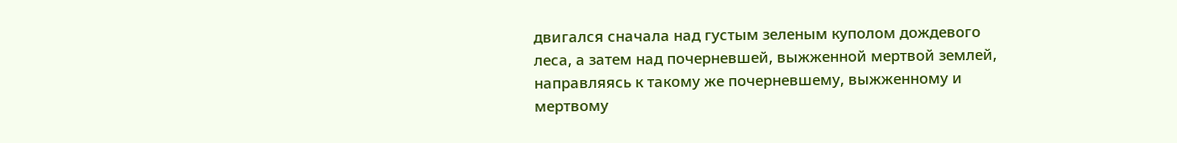двигался сначала над густым зеленым куполом дождевого леса, а затем над почерневшей, выжженной мертвой землей, направляясь к такому же почерневшему, выжженному и мертвому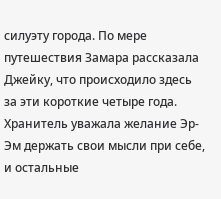силуэту города. По мере путешествия Замара рассказала Джейку, что происходило здесь за эти короткие четыре года. Хранитель уважала желание Эр-Эм держать свои мысли при себе, и остальные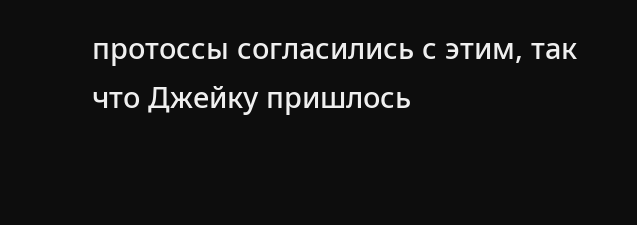протоссы согласились с этим, так что Джейку пришлось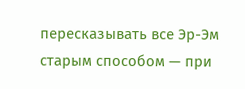пересказывать все Эр-Эм старым способом — при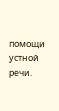помощи устной речи.